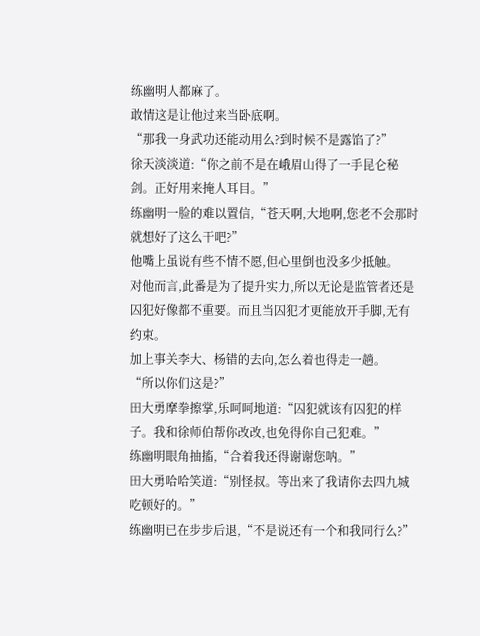练幽明人都麻了。
敢情这是让他过来当卧底啊。
“那我一身武功还能动用么?到时候不是露馅了?”
徐天淡淡道:“你之前不是在峨眉山得了一手昆仑秘剑。正好用来掩人耳目。”
练幽明一脸的难以置信,“苍天啊,大地啊,您老不会那时就想好了这么干吧?”
他嘴上虽说有些不情不愿,但心里倒也没多少抵触。
对他而言,此番是为了提升实力,所以无论是监管者还是囚犯好像都不重要。而且当囚犯才更能放开手脚,无有约束。
加上事关李大、杨错的去向,怎么着也得走一趟。
“所以你们这是?”
田大勇摩拳擦掌,乐呵呵地道:“囚犯就该有囚犯的样子。我和徐师伯帮你改改,也免得你自己犯难。”
练幽明眼角抽搐,“合着我还得谢谢您呐。”
田大勇哈哈笑道:“别怪叔。等出来了我请你去四九城吃顿好的。”
练幽明已在步步后退,“不是说还有一个和我同行么?”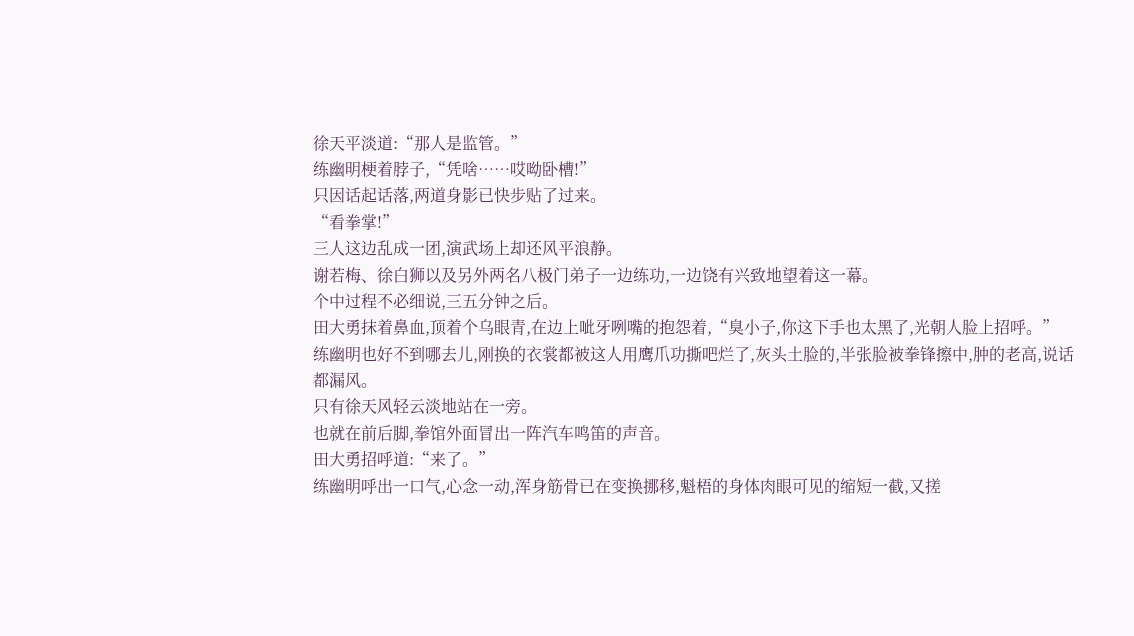徐天平淡道:“那人是监管。”
练幽明梗着脖子,“凭啥……哎呦卧槽!”
只因话起话落,两道身影已快步贴了过来。
“看拳掌!”
三人这边乱成一团,演武场上却还风平浪静。
谢若梅、徐白狮以及另外两名八极门弟子一边练功,一边饶有兴致地望着这一幕。
个中过程不必细说,三五分钟之后。
田大勇抹着鼻血,顶着个乌眼青,在边上呲牙咧嘴的抱怨着,“臭小子,你这下手也太黑了,光朝人脸上招呼。”
练幽明也好不到哪去儿,刚换的衣裳都被这人用鹰爪功撕吧烂了,灰头土脸的,半张脸被拳锋擦中,肿的老高,说话都漏风。
只有徐天风轻云淡地站在一旁。
也就在前后脚,拳馆外面冒出一阵汽车鸣笛的声音。
田大勇招呼道:“来了。”
练幽明呼出一口气,心念一动,浑身筋骨已在变换挪移,魁梧的身体肉眼可见的缩短一截,又搓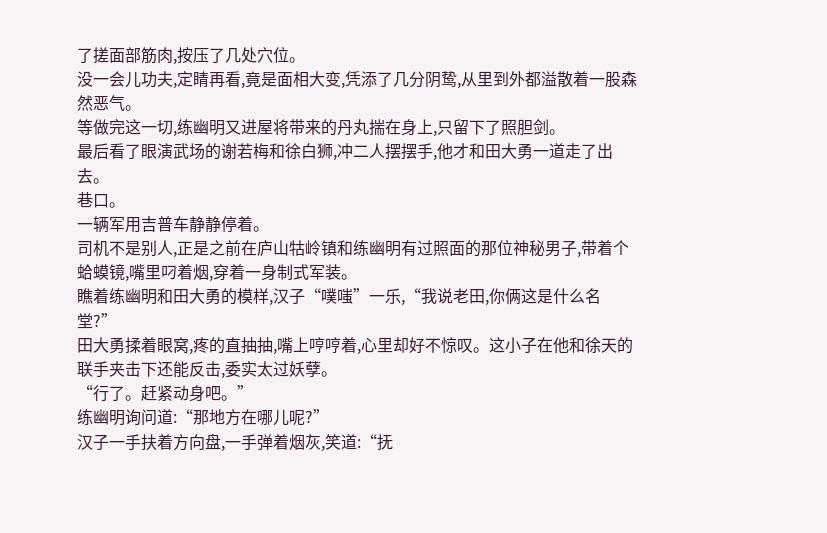了搓面部筋肉,按压了几处穴位。
没一会儿功夫,定睛再看,竟是面相大变,凭添了几分阴鸷,从里到外都溢散着一股森然恶气。
等做完这一切,练幽明又进屋将带来的丹丸揣在身上,只留下了照胆剑。
最后看了眼演武场的谢若梅和徐白狮,冲二人摆摆手,他才和田大勇一道走了出去。
巷口。
一辆军用吉普车静静停着。
司机不是别人,正是之前在庐山牯岭镇和练幽明有过照面的那位神秘男子,带着个蛤蟆镜,嘴里叼着烟,穿着一身制式军装。
瞧着练幽明和田大勇的模样,汉子“噗嗤”一乐,“我说老田,你俩这是什么名堂?”
田大勇揉着眼窝,疼的直抽抽,嘴上哼哼着,心里却好不惊叹。这小子在他和徐天的联手夹击下还能反击,委实太过妖孽。
“行了。赶紧动身吧。”
练幽明询问道:“那地方在哪儿呢?”
汉子一手扶着方向盘,一手弹着烟灰,笑道:“抚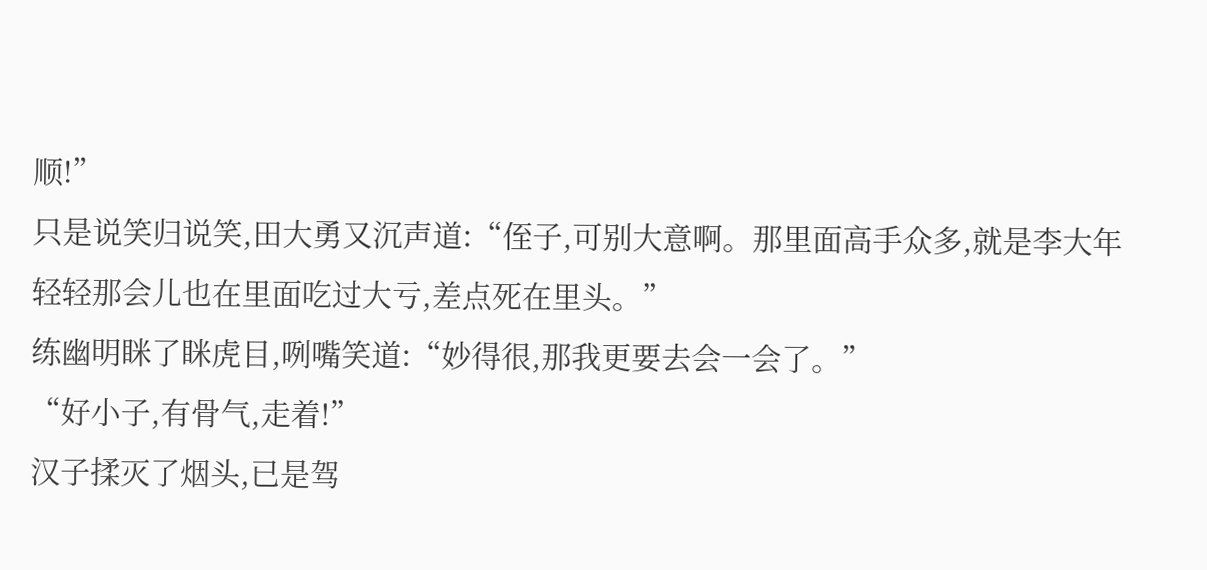顺!”
只是说笑归说笑,田大勇又沉声道:“侄子,可别大意啊。那里面高手众多,就是李大年轻轻那会儿也在里面吃过大亏,差点死在里头。”
练幽明眯了眯虎目,咧嘴笑道:“妙得很,那我更要去会一会了。”
“好小子,有骨气,走着!”
汉子揉灭了烟头,已是驾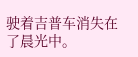驶着吉普车消失在了晨光中。